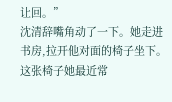让回。”
沈清辞嘴角动了一下。她走进书房,拉开他对面的椅子坐下。这张椅子她最近常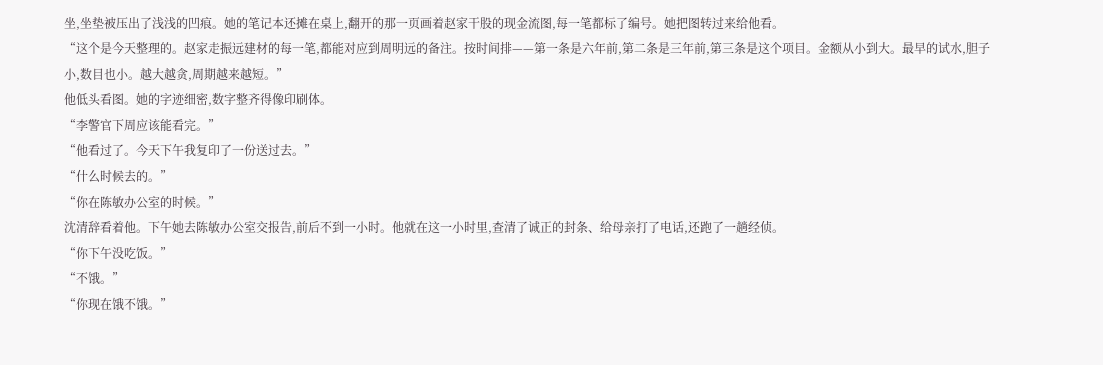坐,坐垫被压出了浅浅的凹痕。她的笔记本还摊在桌上,翻开的那一页画着赵家干股的现金流图,每一笔都标了编号。她把图转过来给他看。
“这个是今天整理的。赵家走振远建材的每一笔,都能对应到周明远的备注。按时间排——第一条是六年前,第二条是三年前,第三条是这个项目。金额从小到大。最早的试水,胆子小,数目也小。越大越贪,周期越来越短。”
他低头看图。她的字迹细密,数字整齐得像印刷体。
“李警官下周应该能看完。”
“他看过了。今天下午我复印了一份送过去。”
“什么时候去的。”
“你在陈敏办公室的时候。”
沈清辞看着他。下午她去陈敏办公室交报告,前后不到一小时。他就在这一小时里,查清了诚正的封条、给母亲打了电话,还跑了一趟经侦。
“你下午没吃饭。”
“不饿。”
“你现在饿不饿。”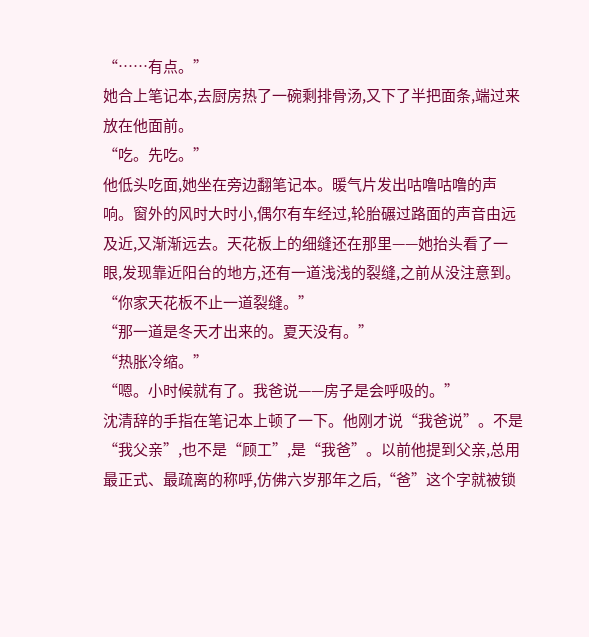“……有点。”
她合上笔记本,去厨房热了一碗剩排骨汤,又下了半把面条,端过来放在他面前。
“吃。先吃。”
他低头吃面,她坐在旁边翻笔记本。暖气片发出咕噜咕噜的声响。窗外的风时大时小,偶尔有车经过,轮胎碾过路面的声音由远及近,又渐渐远去。天花板上的细缝还在那里——她抬头看了一眼,发现靠近阳台的地方,还有一道浅浅的裂缝,之前从没注意到。
“你家天花板不止一道裂缝。”
“那一道是冬天才出来的。夏天没有。”
“热胀冷缩。”
“嗯。小时候就有了。我爸说——房子是会呼吸的。”
沈清辞的手指在笔记本上顿了一下。他刚才说“我爸说”。不是“我父亲”,也不是“顾工”,是“我爸”。以前他提到父亲,总用最正式、最疏离的称呼,仿佛六岁那年之后,“爸”这个字就被锁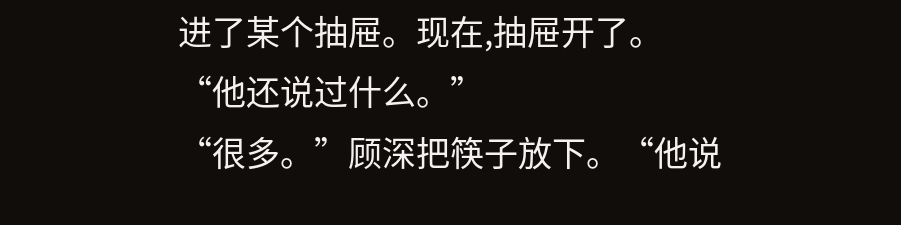进了某个抽屉。现在,抽屉开了。
“他还说过什么。”
“很多。”顾深把筷子放下。“他说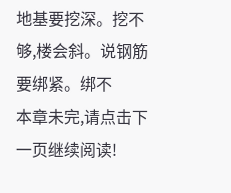地基要挖深。挖不够,楼会斜。说钢筋要绑紧。绑不
本章未完,请点击下一页继续阅读!